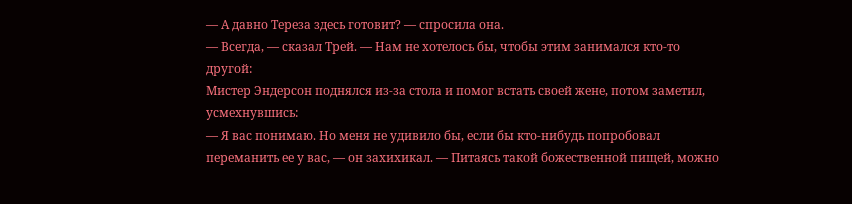— А давно Тереза здесь готовит? — спросила она.
— Всегда, — сказал Трей. — Нам не хотелось бы, чтобы этим занимался кто-то другой:
Мистер Эндерсон поднялся из-за стола и помог встать своей жене, потом заметил, усмехнувшись:
— Я вас понимаю. Но меня не удивило бы, если бы кто-нибудь попробовал переманить ее у вас, — он захихикал. — Питаясь такой божественной пищей, можно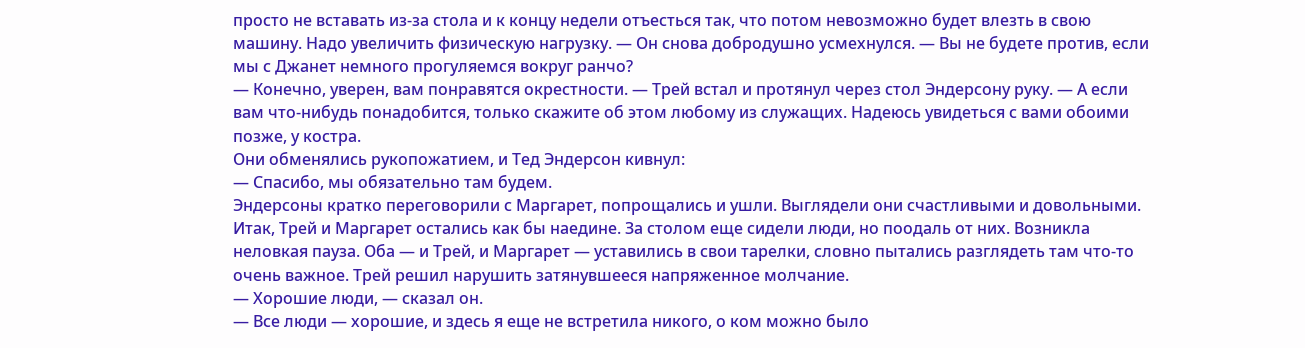просто не вставать из-за стола и к концу недели отъесться так, что потом невозможно будет влезть в свою машину. Надо увеличить физическую нагрузку. — Он снова добродушно усмехнулся. — Вы не будете против, если мы с Джанет немного прогуляемся вокруг ранчо?
— Конечно, уверен, вам понравятся окрестности. — Трей встал и протянул через стол Эндерсону руку. — А если вам что-нибудь понадобится, только скажите об этом любому из служащих. Надеюсь увидеться с вами обоими позже, у костра.
Они обменялись рукопожатием, и Тед Эндерсон кивнул:
— Спасибо, мы обязательно там будем.
Эндерсоны кратко переговорили с Маргарет, попрощались и ушли. Выглядели они счастливыми и довольными. Итак, Трей и Маргарет остались как бы наедине. За столом еще сидели люди, но поодаль от них. Возникла неловкая пауза. Оба — и Трей, и Маргарет — уставились в свои тарелки, словно пытались разглядеть там что-то очень важное. Трей решил нарушить затянувшееся напряженное молчание.
— Хорошие люди, — сказал он.
— Все люди — хорошие, и здесь я еще не встретила никого, о ком можно было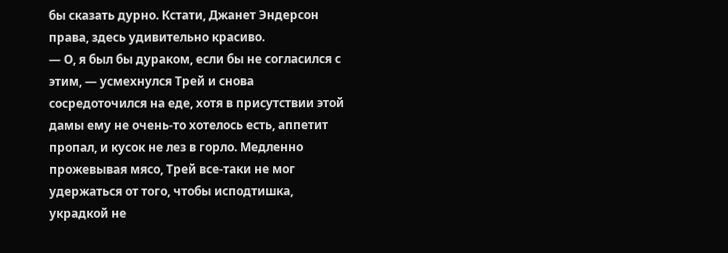бы сказать дурно. Кстати, Джанет Эндерсон права, здесь удивительно красиво.
— О, я был бы дураком, если бы не согласился с этим, — усмехнулся Трей и снова сосредоточился на еде, хотя в присутствии этой дамы ему не очень-то хотелось есть, аппетит пропал, и кусок не лез в горло. Медленно прожевывая мясо, Трей все-таки не мог удержаться от того, чтобы исподтишка, украдкой не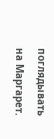поглядывать на Маргарет.